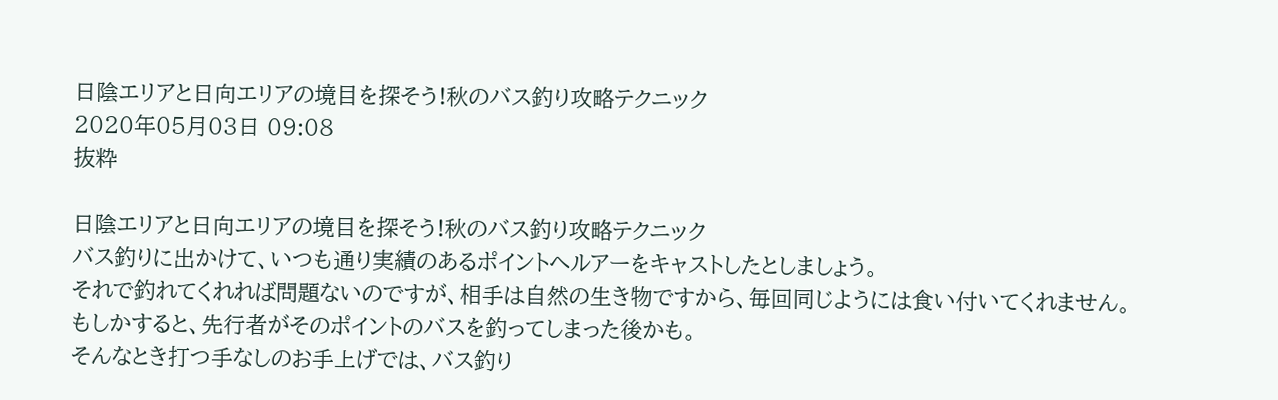日陰エリアと日向エリアの境目を探そう!秋のバス釣り攻略テクニック
2020年05月03日 09:08
抜粋

日陰エリアと日向エリアの境目を探そう!秋のバス釣り攻略テクニック
バス釣りに出かけて、いつも通り実績のあるポイントへルアーをキャストしたとしましょう。
それで釣れてくれれば問題ないのですが、相手は自然の生き物ですから、毎回同じようには食い付いてくれません。
もしかすると、先行者がそのポイントのバスを釣ってしまった後かも。
そんなとき打つ手なしのお手上げでは、バス釣り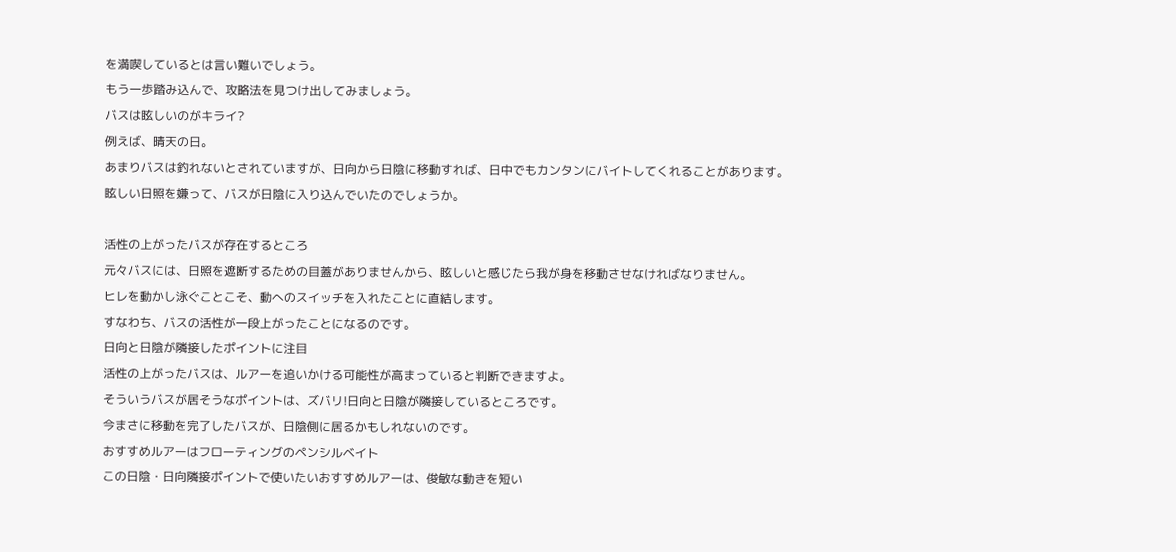を満喫しているとは言い難いでしょう。
もう一歩踏み込んで、攻略法を見つけ出してみましょう。
バスは眩しいのがキライ?
例えば、晴天の日。
あまりバスは釣れないとされていますが、日向から日陰に移動すれば、日中でもカンタンにバイトしてくれることがあります。
眩しい日照を嫌って、バスが日陰に入り込んでいたのでしょうか。

活性の上がったバスが存在するところ
元々バスには、日照を遮断するための目蓋がありませんから、眩しいと感じたら我が身を移動させなければなりません。
ヒレを動かし泳ぐことこそ、動へのスイッチを入れたことに直結します。
すなわち、バスの活性が一段上がったことになるのです。
日向と日陰が隣接したポイントに注目
活性の上がったバスは、ルアーを追いかける可能性が高まっていると判断できますよ。
そういうバスが居そうなポイントは、ズバリ!日向と日陰が隣接しているところです。
今まさに移動を完了したバスが、日陰側に居るかもしれないのです。
おすすめルアーはフローティングのペンシルベイト
この日陰・日向隣接ポイントで使いたいおすすめルアーは、俊敏な動きを短い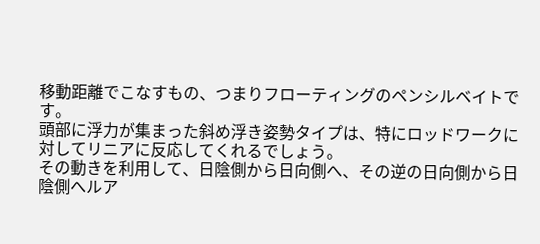移動距離でこなすもの、つまりフローティングのペンシルベイトです。
頭部に浮力が集まった斜め浮き姿勢タイプは、特にロッドワークに対してリニアに反応してくれるでしょう。
その動きを利用して、日陰側から日向側へ、その逆の日向側から日陰側へルア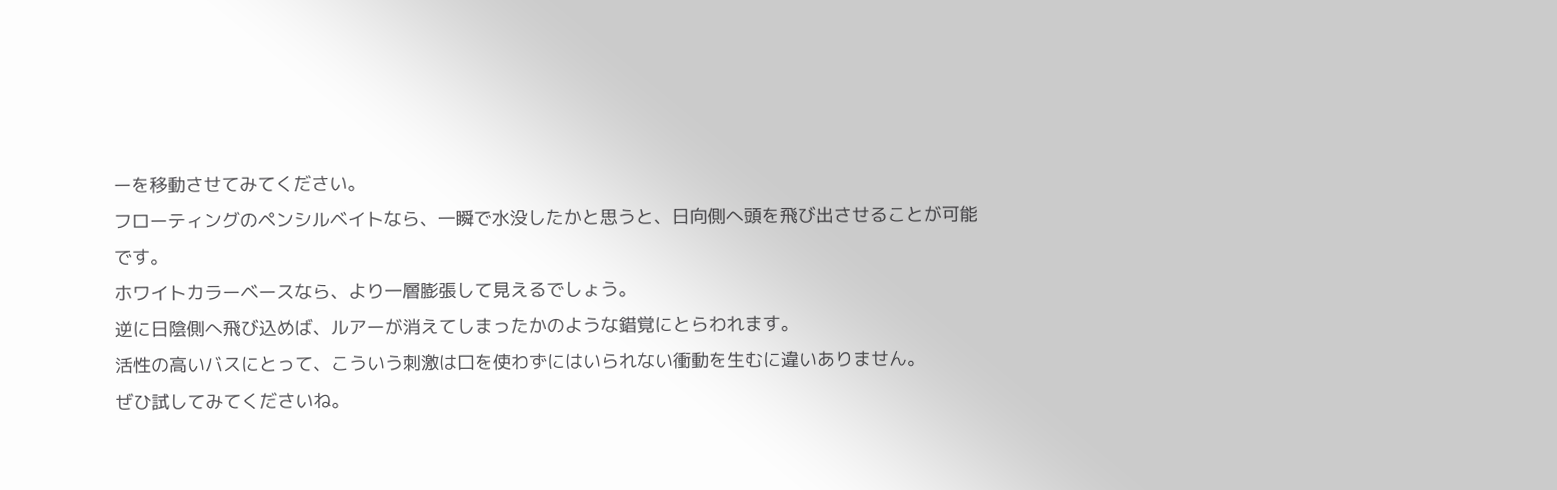ーを移動させてみてください。
フローティングのペンシルベイトなら、一瞬で水没したかと思うと、日向側へ頭を飛び出させることが可能です。
ホワイトカラーベースなら、より一層膨張して見えるでしょう。
逆に日陰側へ飛び込めば、ルアーが消えてしまったかのような錯覚にとらわれます。
活性の高いバスにとって、こういう刺激は口を使わずにはいられない衝動を生むに違いありません。
ぜひ試してみてくださいね。